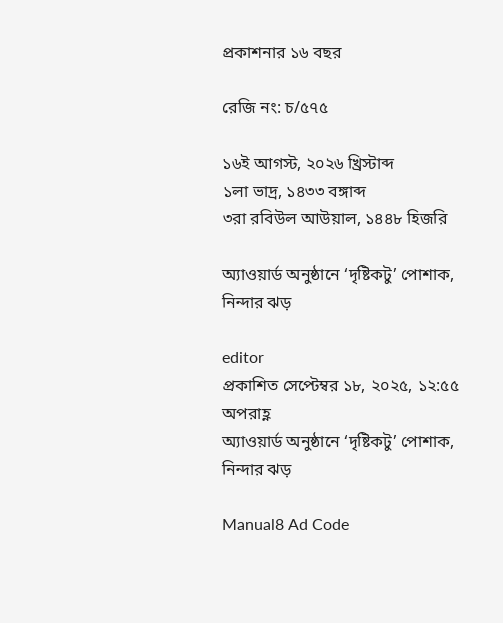প্রকাশনার ১৬ বছর

রেজি নং: চ/৫৭৫

১৬ই আগস্ট, ২০২৬ খ্রিস্টাব্দ
১লা ভাদ্র, ১৪৩৩ বঙ্গাব্দ
৩রা রবিউল আউয়াল, ১৪৪৮ হিজরি

অ্যাওয়ার্ড অনুষ্ঠানে ‘দৃষ্টিকটু’ পোশাক, নিন্দার ঝড়

editor
প্রকাশিত সেপ্টেম্বর ১৮, ২০২৫, ১২:৫৫ অপরাহ্ণ
অ্যাওয়ার্ড অনুষ্ঠানে ‘দৃষ্টিকটু’ পোশাক, নিন্দার ঝড়

Manual8 Ad Code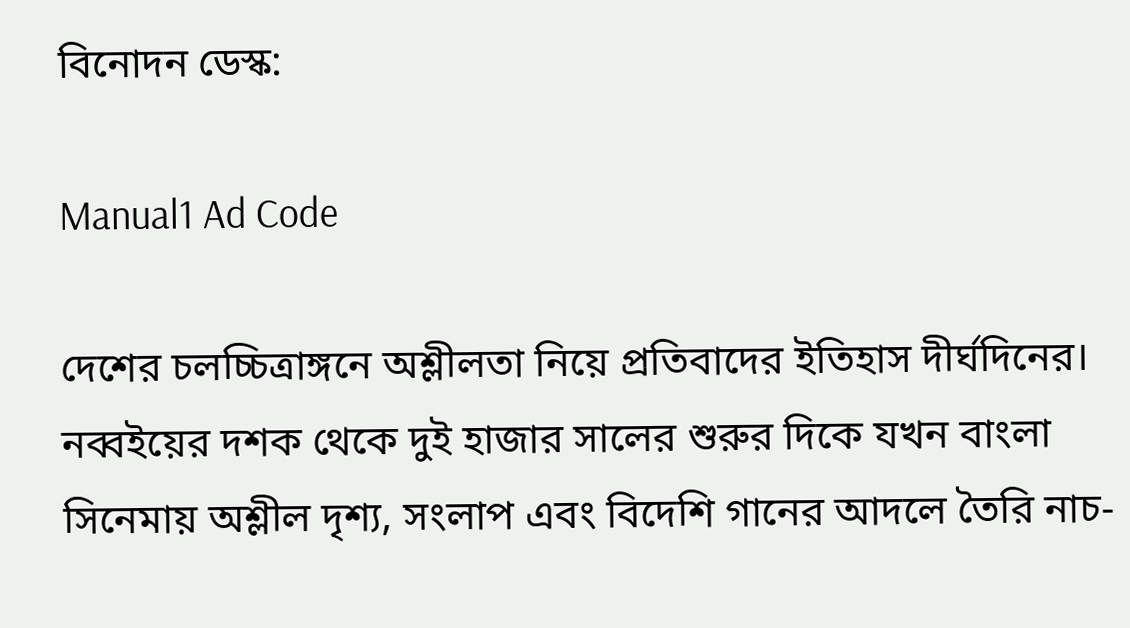বিনোদন ডেস্ক:

Manual1 Ad Code

দেশের চলচ্চিত্রাঙ্গনে অশ্লীলতা নিয়ে প্রতিবাদের ইতিহাস দীর্ঘদিনের। নব্বইয়ের দশক থেকে দুই হাজার সালের শুরুর দিকে যখন বাংলা সিনেমায় অশ্লীল দৃশ্য, সংলাপ এবং বিদেশি গানের আদলে তৈরি নাচ-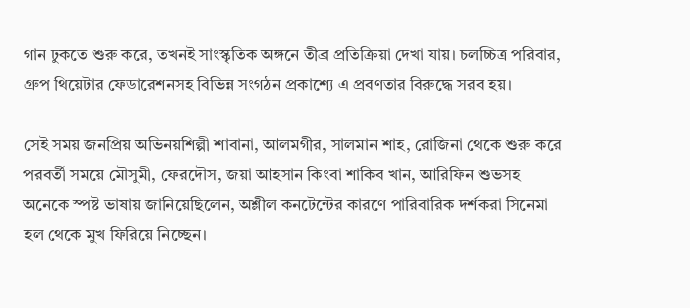গান ঢুকতে শুরু করে, তখনই সাংস্কৃতিক অঙ্গনে তীব্র প্রতিক্রিয়া দেখা যায়। চলচ্চিত্র পরিবার, গ্রুপ থিয়েটার ফেডারেশনসহ বিভিন্ন সংগঠন প্রকাশ্যে এ প্রবণতার বিরুদ্ধে সরব হয়।

সেই সময় জনপ্রিয় অভিনয়শিল্পী শাবানা, আলমগীর, সালমান শাহ, রোজিনা থেকে শুরু করে পরবর্তী সময়ে মৌসুমী, ফেরদৌস, জয়া আহসান কিংবা শাকিব খান, আরিফিন শুভসহ অনেকে স্পষ্ট ভাষায় জানিয়েছিলেন, অশ্লীল কনটেন্টের কারণে পারিবারিক দর্শকরা সিনেমা হল থেকে মুখ ফিরিয়ে নিচ্ছেন।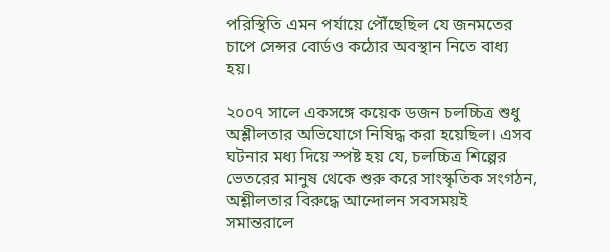পরিস্থিতি এমন পর্যায়ে পৌঁছেছিল যে জনমতের চাপে সেন্সর বোর্ডও কঠোর অবস্থান নিতে বাধ্য হয়।

২০০৭ সালে একসঙ্গে কয়েক ডজন চলচ্চিত্র শুধু অশ্লীলতার অভিযোগে নিষিদ্ধ করা হয়েছিল। এসব ঘটনার মধ্য দিয়ে স্পষ্ট হয় যে, চলচ্চিত্র শিল্পের ভেতরের মানুষ থেকে শুরু করে সাংস্কৃতিক সংগঠন, অশ্লীলতার বিরুদ্ধে আন্দোলন সবসময়ই সমান্তরালে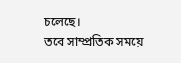চলেছে।
তবে সাম্প্রতিক সময়ে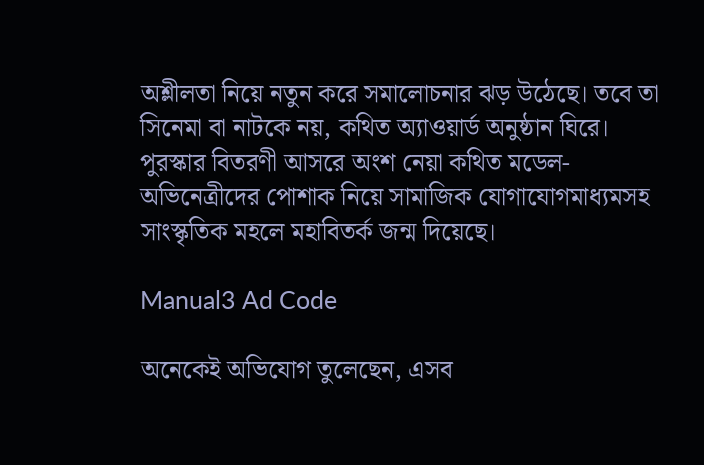অশ্লীলতা নিয়ে নতুন করে সমালোচনার ঝড় উঠেছে। তবে তা সিনেমা বা নাটকে নয়, কথিত অ্যাওয়ার্ড অনুষ্ঠান ঘিরে। পুরস্কার বিতরণী আসরে অংশ নেয়া কথিত মডেল-অভিনেত্রীদের পোশাক নিয়ে সামাজিক যোগাযোগমাধ্যমসহ সাংস্কৃতিক মহলে মহাবিতর্ক জন্ম দিয়েছে।

Manual3 Ad Code

অনেকেই অভিযোগ তুলেছেন, এসব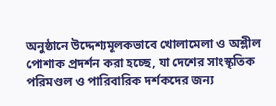অনুষ্ঠানে উদ্দেশ্যমূলকভাবে খোলামেলা ও অশ্লীল পোশাক প্রদর্শন করা হচ্ছে, যা দেশের সাংস্কৃতিক পরিমণ্ডল ও পারিবারিক দর্শকদের জন্য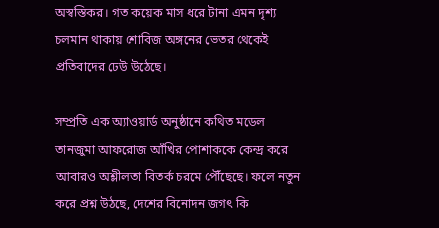অস্বস্তিকর। গত কয়েক মাস ধরে টানা এমন দৃশ্য চলমান থাকায় শোবিজ অঙ্গনের ভেতর থেকেই প্রতিবাদের ঢেউ উঠেছে।

সম্প্রতি এক অ্যাওয়ার্ড অনুষ্ঠানে কথিত মডেল তানজুমা আফরোজ আঁখির পোশাককে কেন্দ্র করে আবারও অশ্লীলতা বিতর্ক চরমে পৌঁছেছে। ফলে নতুন করে প্রশ্ন উঠছে, দেশের বিনোদন জগৎ কি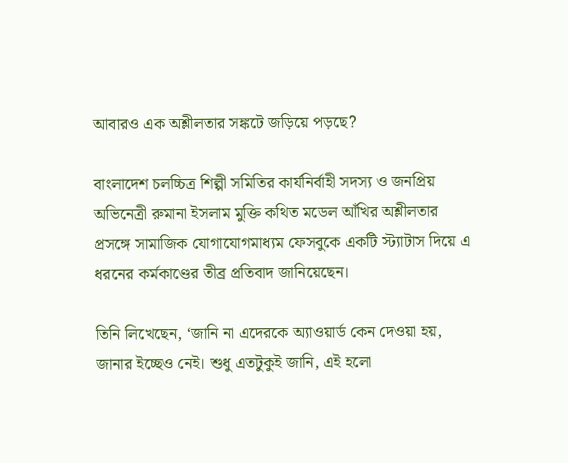আবারও এক অশ্লীলতার সঙ্কটে জড়িয়ে পড়ছে?

বাংলাদেশ চলচ্চিত্র শিল্পী সমিতির কার্যনির্বাহী সদস্য ও জনপ্রিয় অভিনেত্রী রুমানা ইসলাম মুক্তি কথিত মডেল আঁখির অশ্লীলতার প্রসঙ্গে সামাজিক যোগাযোগমাধ্যম ফেসবুকে একটি স্ট্যাটাস দিয়ে এ ধরনের কর্মকাণ্ডের তীব্র প্রতিবাদ জানিয়েছেন।

তিনি লিখেছেন, ‘জানি না এদেরকে অ্যাওয়ার্ড কেন দেওয়া হয়, জানার ইচ্ছেও নেই। শুধু এতটুকুই জানি, এই হলো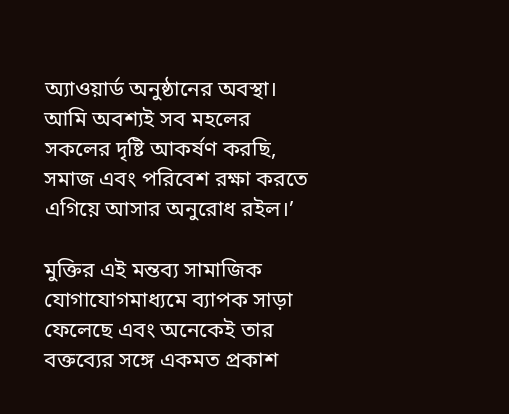অ্যাওয়ার্ড অনুষ্ঠানের অবস্থা। আমি অবশ্যই সব মহলের সকলের দৃষ্টি আকর্ষণ করছি, সমাজ এবং পরিবেশ রক্ষা করতে এগিয়ে আসার অনুরোধ রইল।’

মুক্তির এই মন্তব্য সামাজিক যোগাযোগমাধ্যমে ব্যাপক সাড়া ফেলেছে এবং অনেকেই তার বক্তব্যের সঙ্গে একমত প্রকাশ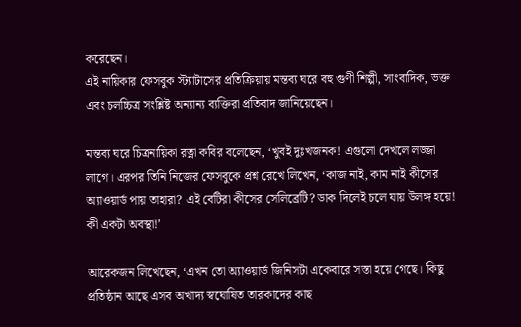করেছেন।
এই নায়িকার ফেসবুক স্ট্যাটাসের প্রতিক্রিয়ায় মন্তব্য ঘরে বহু গুণী শিল্পী, সাংবাদিক, ভক্ত এবং চলচ্চিত্র সংশ্লিষ্ট অন্যান্য ব্যক্তিরা প্রতিবাদ জানিয়েছেন।

মন্তব্য ঘরে চিত্রনায়িকা রত্না কবির বলেছেন, ‘খুবই দুঃখজনক! এগুলো দেখলে লজ্জা লাগে। এরপর তিনি নিজের ফেসবুকে প্রশ্ন রেখে লিখেন, ‘কাজ নাই, কাম নাই কীসের অ্যাওয়ার্ড পায় তাহারা? এই বেটিরা কীসের সেলিব্রেটি? ডাক দিলেই চলে যায় উলঙ্গ হয়ে! কী একটা অবস্থা!’

আরেকজন লিখেছেন, ‘এখন তো অ্যাওয়ার্ড জিনিসটা একেবারে সস্তা হয়ে গেছে। কিছু প্রতিষ্ঠান আছে এসব অখাদ্য স্বঘোষিত তারকাদের কাছ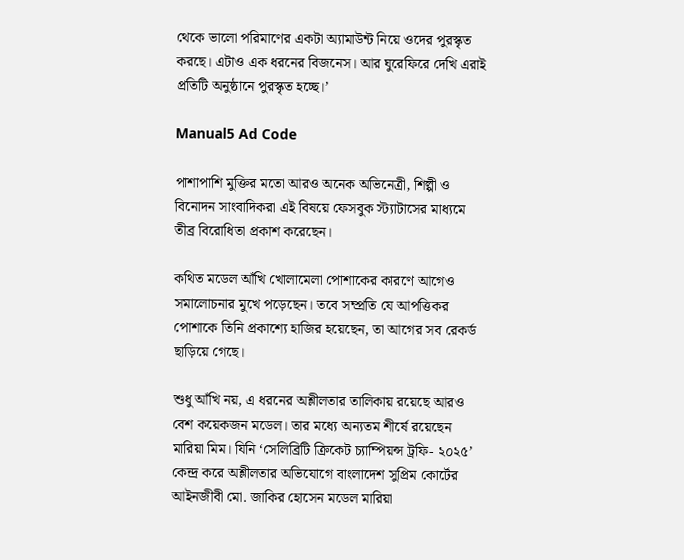থেকে ভালো পরিমাণের একটা অ্যামাউন্ট নিয়ে ওদের পুরস্কৃত করছে। এটাও এক ধরনের বিজনেস। আর ঘুরেফিরে দেখি এরাই প্রতিটি অনুষ্ঠানে পুরস্কৃত হচ্ছে।’

Manual5 Ad Code

পাশাপাশি মুক্তির মতো আরও অনেক অভিনেত্রী, শিল্পী ও বিনোদন সাংবাদিকরা এই বিষয়ে ফেসবুক স্ট্যাটাসের মাধ্যমে তীব্র বিরোধিতা প্রকাশ করেছেন।

কথিত মডেল আঁখি খোলামেলা পোশাকের কারণে আগেও সমালোচনার মুখে পড়েছেন। তবে সম্প্রতি যে আপত্তিকর পোশাকে তিনি প্রকাশ্যে হাজির হয়েছেন, তা আগের সব রেকর্ড ছাড়িয়ে গেছে।

শুধু আঁখি নয়, এ ধরনের অশ্লীলতার তালিকায় রয়েছে আরও বেশ কয়েকজন মডেল। তার মধ্যে অন্যতম শীর্ষে রয়েছেন মারিয়া মিম। যিনি ‘সেলিব্রিটি ক্রিকেট চ্যাম্পিয়ন্স ট্রফি- ২০২৫’ কেন্দ্র করে অশ্লীলতার অভিযোগে বাংলাদেশ সুপ্রিম কোর্টের আইনজীবী মো. জাকির হোসেন মডেল মারিয়া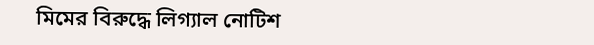মিমের বিরুদ্ধে লিগ্যাল নোটিশ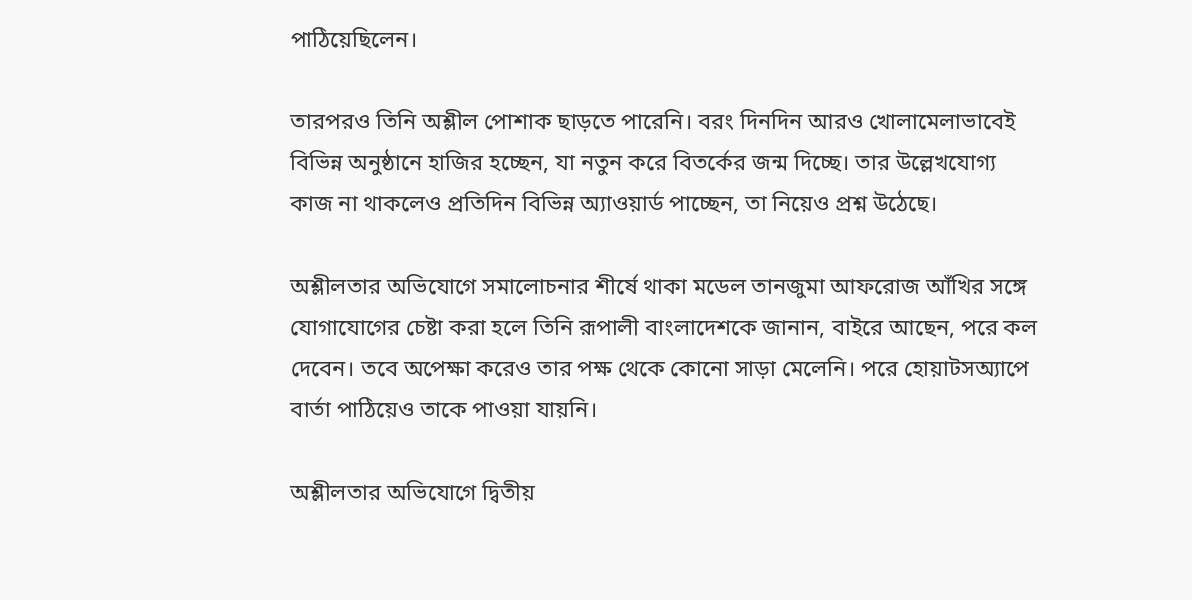পাঠিয়েছিলেন।

তারপরও তিনি অশ্লীল পোশাক ছাড়তে পারেনি। বরং দিনদিন আরও খোলামেলাভাবেই বিভিন্ন অনুষ্ঠানে হাজির হচ্ছেন, যা নতুন করে বিতর্কের জন্ম দিচ্ছে। তার উল্লেখযোগ্য কাজ না থাকলেও প্রতিদিন বিভিন্ন অ্যাওয়ার্ড পাচ্ছেন, তা নিয়েও প্রশ্ন উঠেছে।

অশ্লীলতার অভিযোগে সমালোচনার শীর্ষে থাকা মডেল তানজুমা আফরোজ আঁখির সঙ্গে যোগাযোগের চেষ্টা করা হলে তিনি রূপালী বাংলাদেশকে জানান, বাইরে আছেন, পরে কল দেবেন। তবে অপেক্ষা করেও তার পক্ষ থেকে কোনো সাড়া মেলেনি। পরে হোয়াটসঅ্যাপে বার্তা পাঠিয়েও তাকে পাওয়া যায়নি।

অশ্লীলতার অভিযোগে দ্বিতীয়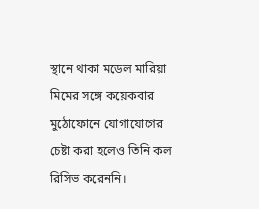স্থানে থাকা মডেল মারিয়া মিমের সঙ্গে কয়েকবার মুঠোফোনে যোগাযোগের চেষ্টা করা হলেও তিনি কল রিসিভ করেননি।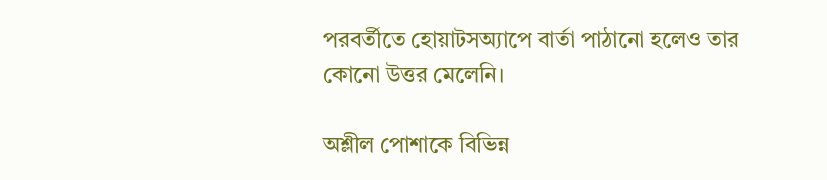পরবর্তীতে হোয়াটসঅ্যাপে বার্তা পাঠানো হলেও তার কোনো উত্তর মেলেনি।

অশ্লীল পোশাকে বিভিন্ন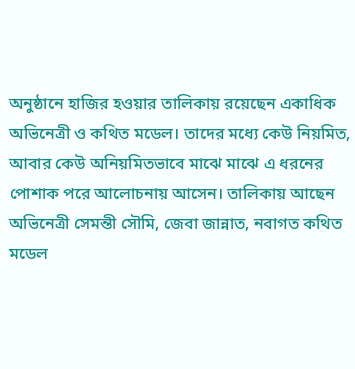অনুষ্ঠানে হাজির হওয়ার তালিকায় রয়েছেন একাধিক অভিনেত্রী ও কথিত মডেল। তাদের মধ্যে কেউ নিয়মিত, আবার কেউ অনিয়মিতভাবে মাঝে মাঝে এ ধরনের পোশাক পরে আলোচনায় আসেন। তালিকায় আছেন অভিনেত্রী সেমন্তী সৌমি, জেবা জান্নাত, নবাগত কথিত মডেল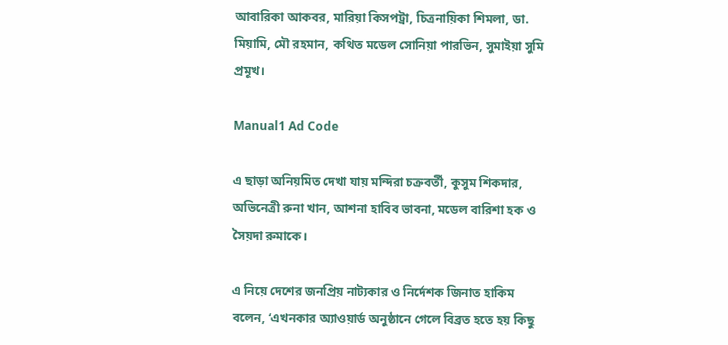আবারিকা আকবর, মারিয়া কিসপট্রা, চিত্রনায়িকা শিমলা, ডা. মিয়ামি, মৌ রহমান, কথিত মডেল সোনিয়া পারভিন, সুমাইয়া সুমি প্রমূখ।

Manual1 Ad Code

এ ছাড়া অনিয়মিত দেখা যায় মন্দিরা চক্রবর্তী, কুসুম শিকদার, অভিনেত্রী রুনা খান, আশনা হাবিব ভাবনা, মডেল বারিশা হক ও সৈয়দা রুমাকে।

এ নিয়ে দেশের জনপ্রিয় নাট্যকার ও নির্দেশক জিনাত হাকিম বলেন, ‘এখনকার অ্যাওয়ার্ড অনুষ্ঠানে গেলে বিব্রত হতে হয় কিছু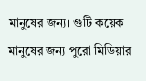মানুষের জন্য। গুটি কয়েক মানুষের জন্য পুরো মিডিয়ার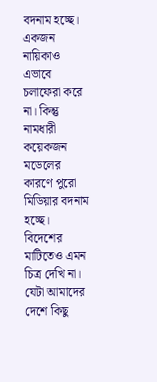বদনাম হচ্ছে। একজন নায়িকাও এভাবে চলাফেরা করে না। কিন্তু নামধারী কয়েকজন মডেলের কারণে পুরো মিডিয়ার বদনাম হচ্ছে। বিদেশের মাটিতেও এমন চিত্র দেখি না। যেটা আমাদের দেশে কিছু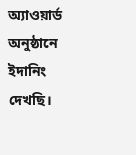অ্যাওয়ার্ড অনুষ্ঠানে ইদানিং দেখছি।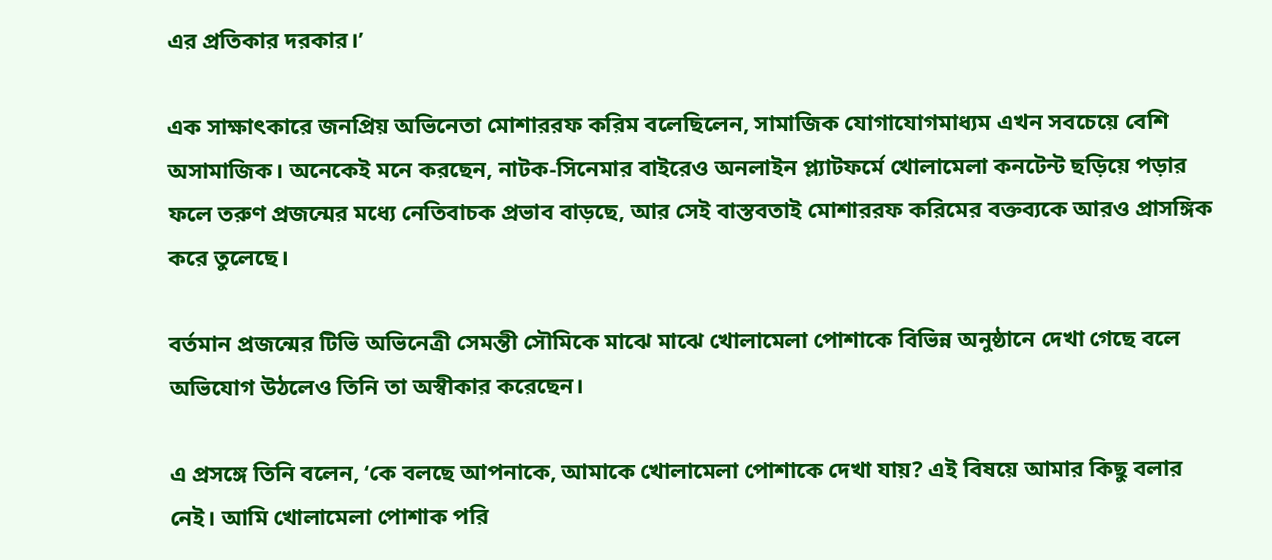এর প্রতিকার দরকার।’

এক সাক্ষাৎকারে জনপ্রিয় অভিনেতা মোশাররফ করিম বলেছিলেন, সামাজিক যোগাযোগমাধ্যম এখন সবচেয়ে বেশি অসামাজিক। অনেকেই মনে করছেন, নাটক-সিনেমার বাইরেও অনলাইন প্ল্যাটফর্মে খোলামেলা কনটেন্ট ছড়িয়ে পড়ার ফলে তরুণ প্রজন্মের মধ্যে নেতিবাচক প্রভাব বাড়ছে, আর সেই বাস্তবতাই মোশাররফ করিমের বক্তব্যকে আরও প্রাসঙ্গিক করে তুলেছে।

বর্তমান প্রজন্মের টিভি অভিনেত্রী সেমন্তী সৌমিকে মাঝে মাঝে খোলামেলা পোশাকে বিভিন্ন অনুষ্ঠানে দেখা গেছে বলে অভিযোগ উঠলেও তিনি তা অস্বীকার করেছেন।

এ প্রসঙ্গে তিনি বলেন, ‘কে বলছে আপনাকে, আমাকে খোলামেলা পোশাকে দেখা যায়? এই বিষয়ে আমার কিছু বলার নেই। আমি খোলামেলা পোশাক পরি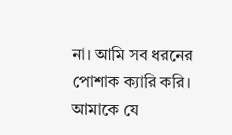না। আমি সব ধরনের পোশাক ক্যারি করি। আমাকে যে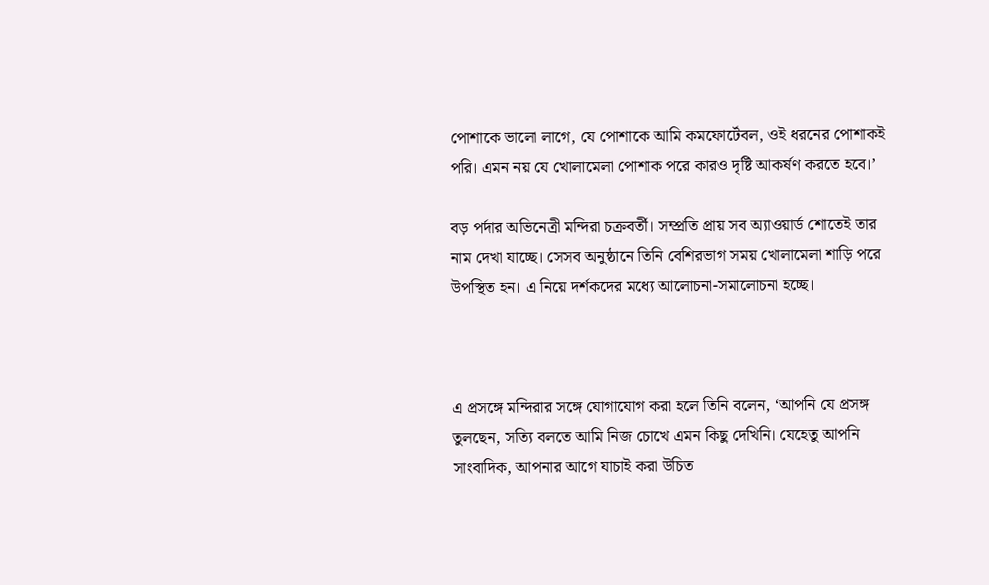পোশাকে ভালো লাগে, যে পোশাকে আমি কমফোর্টেবল, ওই ধরনের পোশাকই পরি। এমন নয় যে খোলামেলা পোশাক পরে কারও দৃষ্টি আকর্ষণ করতে হবে।’

বড় পর্দার অভিনেত্রী মন্দিরা চক্রবর্তী। সম্প্রতি প্রায় সব অ্যাওয়ার্ড শোতেই তার নাম দেখা যাচ্ছে। সেসব অনুষ্ঠানে তিনি বেশিরভাগ সময় খোলামেলা শাড়ি পরে উপস্থিত হন। এ নিয়ে দর্শকদের মধ্যে আলোচনা-সমালোচনা হচ্ছে।



এ প্রসঙ্গে মন্দিরার সঙ্গে যোগাযোগ করা হলে তিনি বলেন, ‘আপনি যে প্রসঙ্গ তুলছেন, সত্যি বলতে আমি নিজ চোখে এমন কিছু দেখিনি। যেহেতু আপনি সাংবাদিক, আপনার আগে যাচাই করা উচিত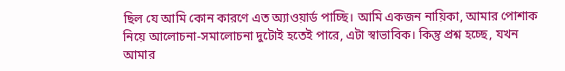ছিল যে আমি কোন কারণে এত অ্যাওয়ার্ড পাচ্ছি। আমি একজন নায়িকা, আমার পোশাক নিয়ে আলোচনা-সমালোচনা দুটোই হতেই পারে, এটা স্বাভাবিক। কিন্তু প্রশ্ন হচ্ছে, যখন আমার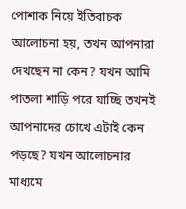পোশাক নিয়ে ইতিবাচক আলোচনা হয়, তখন আপনারা দেখছেন না কেন? যখন আমি পাতলা শাড়ি পরে যাচ্ছি তখনই আপনাদের চোখে এটাই কেন পড়ছে? যখন আলোচনার মাধ্যমে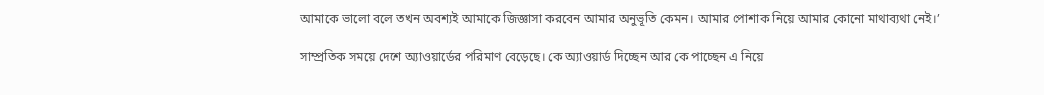আমাকে ভালো বলে তখন অবশ্যই আমাকে জিজ্ঞাসা করবেন আমার অনুভূতি কেমন। আমার পোশাক নিয়ে আমার কোনো মাথাব্যথা নেই।’

সাম্প্রতিক সময়ে দেশে অ্যাওয়ার্ডের পরিমাণ বেড়েছে। কে অ্যাওয়ার্ড দিচ্ছেন আর কে পাচ্ছেন এ নিয়ে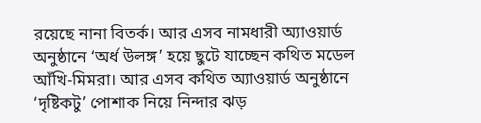রয়েছে নানা বিতর্ক। আর এসব নামধারী অ্যাওয়ার্ড অনুষ্ঠানে ‘অর্ধ উলঙ্গ’ হয়ে ছুটে যাচ্ছেন কথিত মডেল আঁখি-মিমরা। আর এসব কথিত অ্যাওয়ার্ড অনুষ্ঠানে ‘দৃষ্টিকটু’ পোশাক নিয়ে নিন্দার ঝড়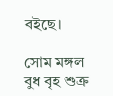বইছে।

সোম মঙ্গল বুধ বৃহ শুক্র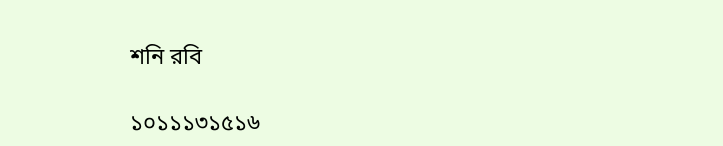শনি রবি

১০১১১৩১৫১৬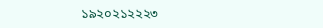১৯২০২১২২২৩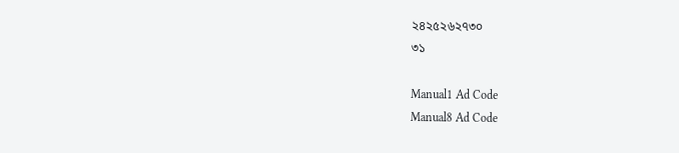২৪২৫২৬২৭৩০
৩১

Manual1 Ad Code
Manual8 Ad Code